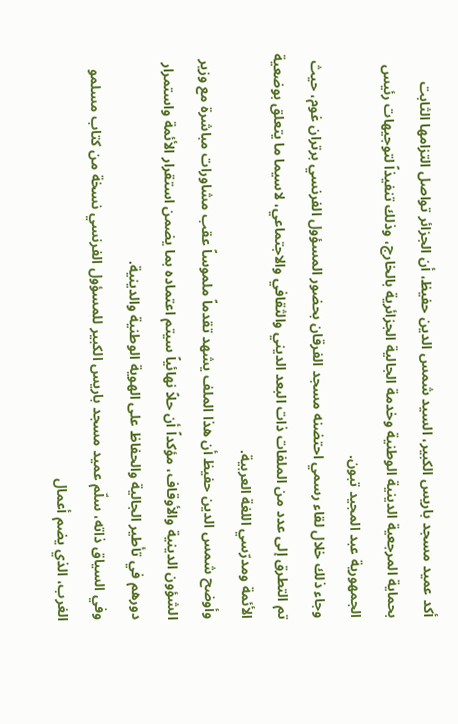أكد عميد مسجد باريس الكبير، السيد شمس الدين حفيظ، أن الجزائر تواصل التزامها الثابت بحماية المرجعية الدينية الوطنية وخدمة الجالية الجزائرية بالخارج، وذلك تنفيذاً لتوجيهات رئيس الجمهورية عبد المجيد تبون.
وجاء ذلك خلال لقاء رسمي احتضنه مسجد الفرقان بحضور المسؤول الفرنسي برتران غوم، حيث تم التطرق إلى عدد من الملفات ذات البعد الديني والثقافي والاجتماعي، لاسيما ما يتعلق بوضعية الأئمة ومدرّسي اللغة العربية.
وأوضح شمس الدين حفيظ أن هذا الملف يشهد تقدماً ملموساً عقب مشاورات مباشرة مع وزير الشؤون الدينية والأوقاف، مؤكداً أن حلاً نهائياً سيتم اعتماده بما يضمن استقرار الأئمة واستمرار دورهم في تأطير الجالية والحفاظ على الهوية الوطنية والدينية.
وفي السياق ذاته، سلّم عميد مسجد باريس الكبير للمسؤول الفرنسي نسخة من كتاب مسلمو الغرب، الذي يضم أعمال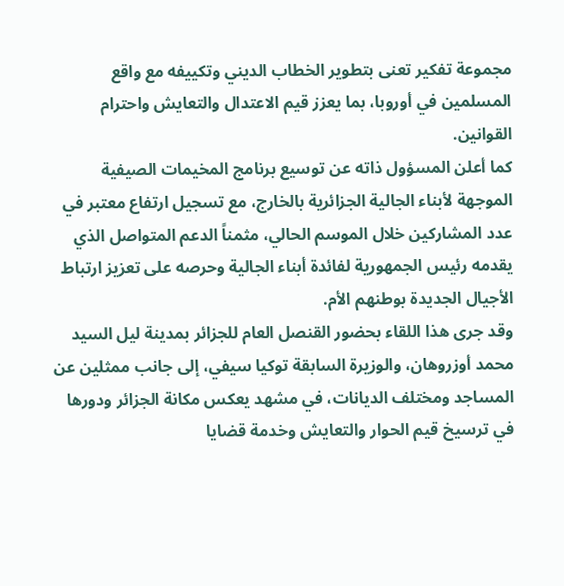مجموعة تفكير تعنى بتطوير الخطاب الديني وتكييفه مع واقع المسلمين في أوروبا، بما يعزز قيم الاعتدال والتعايش واحترام القوانين.
كما أعلن المسؤول ذاته عن توسيع برنامج المخيمات الصيفية الموجهة لأبناء الجالية الجزائرية بالخارج، مع تسجيل ارتفاع معتبر في عدد المشاركين خلال الموسم الحالي، مثمناً الدعم المتواصل الذي يقدمه رئيس الجمهورية لفائدة أبناء الجالية وحرصه على تعزيز ارتباط الأجيال الجديدة بوطنهم الأم.
وقد جرى هذا اللقاء بحضور القنصل العام للجزائر بمدينة ليل السيد محمد أوزروهان، والوزيرة السابقة توكيا سيفي، إلى جانب ممثلين عن المساجد ومختلف الديانات، في مشهد يعكس مكانة الجزائر ودورها في ترسيخ قيم الحوار والتعايش وخدمة قضايا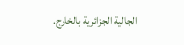الجالية الجزائرية بالخارج.